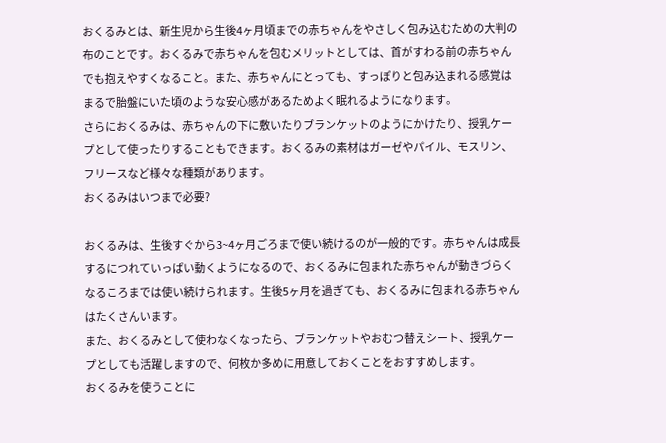おくるみとは、新生児から生後4ヶ月頃までの赤ちゃんをやさしく包み込むための大判の布のことです。おくるみで赤ちゃんを包むメリットとしては、首がすわる前の赤ちゃんでも抱えやすくなること。また、赤ちゃんにとっても、すっぽりと包み込まれる感覚はまるで胎盤にいた頃のような安心感があるためよく眠れるようになります。
さらにおくるみは、赤ちゃんの下に敷いたりブランケットのようにかけたり、授乳ケープとして使ったりすることもできます。おくるみの素材はガーゼやパイル、モスリン、フリースなど様々な種類があります。
おくるみはいつまで必要?

おくるみは、生後すぐから3~4ヶ月ごろまで使い続けるのが一般的です。赤ちゃんは成長するにつれていっぱい動くようになるので、おくるみに包まれた赤ちゃんが動きづらくなるころまでは使い続けられます。生後5ヶ月を過ぎても、おくるみに包まれる赤ちゃんはたくさんいます。
また、おくるみとして使わなくなったら、ブランケットやおむつ替えシート、授乳ケープとしても活躍しますので、何枚か多めに用意しておくことをおすすめします。
おくるみを使うことに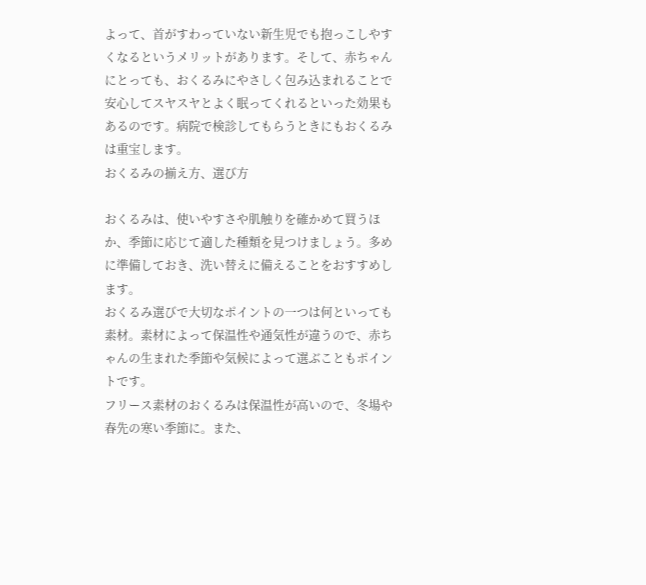よって、首がすわっていない新生児でも抱っこしやすくなるというメリットがあります。そして、赤ちゃんにとっても、おくるみにやさしく包み込まれることで安心してスヤスヤとよく眠ってくれるといった効果もあるのです。病院で検診してもらうときにもおくるみは重宝します。
おくるみの揃え方、選び方

おくるみは、使いやすさや肌触りを確かめて買うほか、季節に応じて適した種類を見つけましょう。多めに準備しておき、洗い替えに備えることをおすすめします。
おくるみ選びで大切なポイントの一つは何といっても素材。素材によって保温性や通気性が違うので、赤ちゃんの生まれた季節や気候によって選ぶこともポイントです。
フリース素材のおくるみは保温性が高いので、冬場や春先の寒い季節に。また、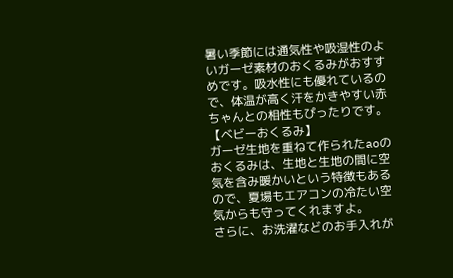暑い季節には通気性や吸湿性のよいガーゼ素材のおくるみがおすすめです。吸水性にも優れているので、体温が高く汗をかきやすい赤ちゃんとの相性もぴったりです。
【ベビーおくるみ】
ガーゼ生地を重ねて作られたaoのおくるみは、生地と生地の間に空気を含み暖かいという特徴もあるので、夏場もエアコンの冷たい空気からも守ってくれますよ。
さらに、お洗濯などのお手入れが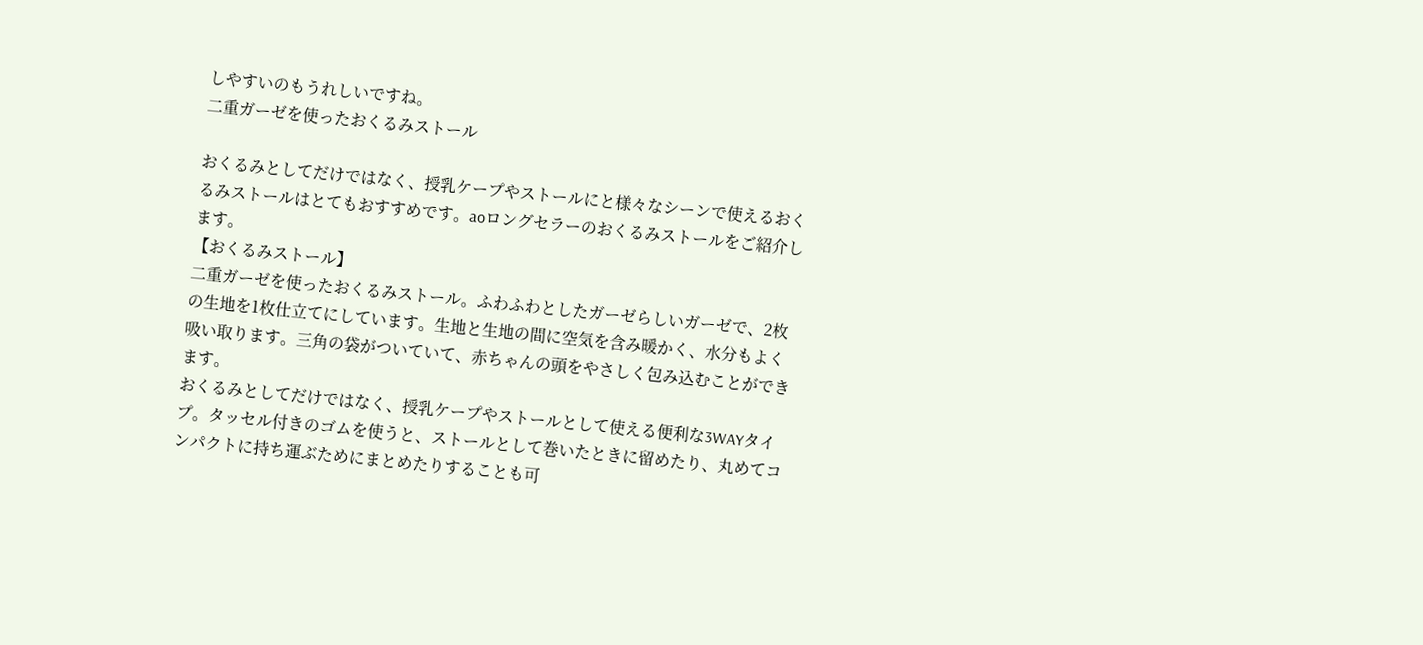しやすいのもうれしいですね。
二重ガーゼを使ったおくるみストール

おくるみとしてだけではなく、授乳ケープやストールにと様々なシーンで使えるおくるみストールはとてもおすすめです。aoロングセラーのおくるみストールをご紹介します。
【おくるみストール】
二重ガーゼを使ったおくるみストール。ふわふわとしたガーゼらしいガーゼで、2枚の生地を1枚仕立てにしています。生地と生地の間に空気を含み暖かく、水分もよく吸い取ります。三角の袋がついていて、赤ちゃんの頭をやさしく包み込むことができます。
おくるみとしてだけではなく、授乳ケープやストールとして使える便利な3WAYタイプ。タッセル付きのゴムを使うと、ストールとして巻いたときに留めたり、丸めてコンパクトに持ち運ぶためにまとめたりすることも可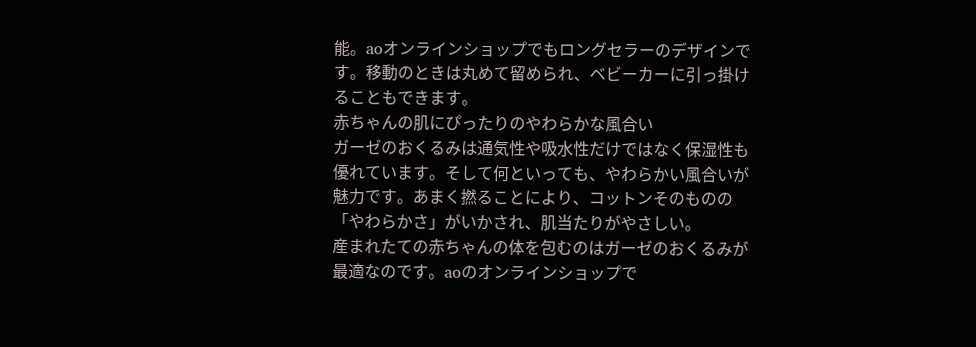能。aoオンラインショップでもロングセラーのデザインです。移動のときは丸めて留められ、ベビーカーに引っ掛けることもできます。
赤ちゃんの肌にぴったりのやわらかな風合い
ガーゼのおくるみは通気性や吸水性だけではなく保湿性も優れています。そして何といっても、やわらかい風合いが魅力です。あまく撚ることにより、コットンそのものの「やわらかさ」がいかされ、肌当たりがやさしい。
産まれたての赤ちゃんの体を包むのはガーゼのおくるみが最適なのです。aoのオンラインショップで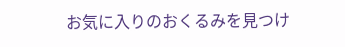お気に入りのおくるみを見つけ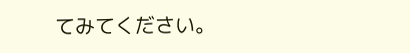てみてください。